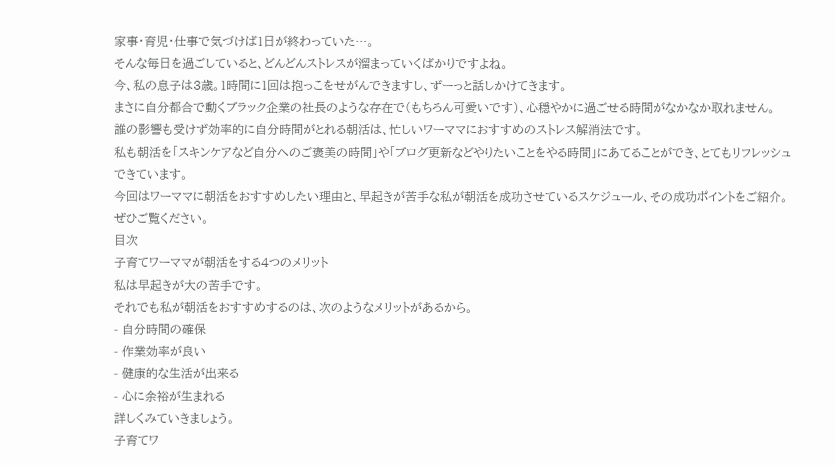家事・育児・仕事で気づけば1日が終わっていた…。
そんな毎日を過ごしていると、どんどんストレスが溜まっていくばかりですよね。
今、私の息子は3歳。1時間に1回は抱っこをせがんできますし、ずーっと話しかけてきます。
まさに自分都合で動くブラック企業の社長のような存在で(もちろん可愛いです)、心穏やかに過ごせる時間がなかなか取れません。
誰の影響も受けず効率的に自分時間がとれる朝活は、忙しいワーママにおすすめのストレス解消法です。
私も朝活を「スキンケアなど自分へのご褒美の時間」や「ブログ更新などやりたいことをやる時間」にあてることができ、とてもリフレッシュできています。
今回はワーママに朝活をおすすめしたい理由と、早起きが苦手な私が朝活を成功させているスケジュール、その成功ポイントをご紹介。ぜひご覧ください。
目次
子育てワーママが朝活をする4つのメリット
私は早起きが大の苦手です。
それでも私が朝活をおすすめするのは、次のようなメリットがあるから。
- 自分時間の確保
- 作業効率が良い
- 健康的な生活が出来る
- 心に余裕が生まれる
詳しくみていきましょう。
子育てワ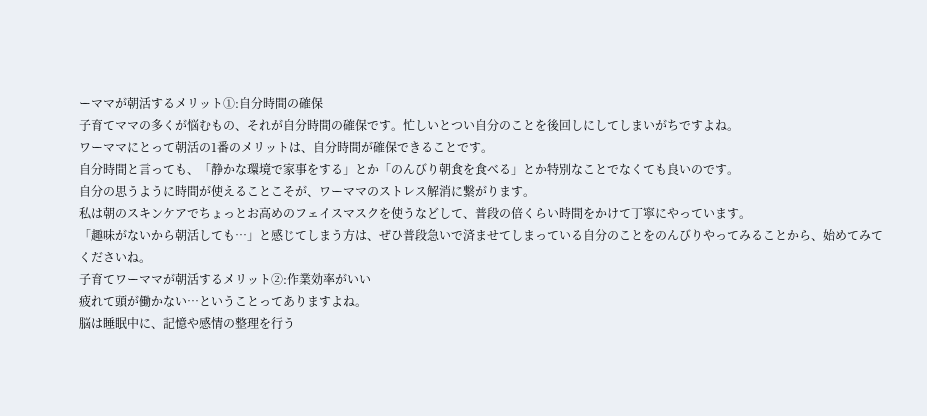ーママが朝活するメリット①:自分時間の確保
子育てママの多くが悩むもの、それが自分時間の確保です。忙しいとつい自分のことを後回しにしてしまいがちですよね。
ワーママにとって朝活の1番のメリットは、自分時間が確保できることです。
自分時間と言っても、「静かな環境で家事をする」とか「のんびり朝食を食べる」とか特別なことでなくても良いのです。
自分の思うように時間が使えることこそが、ワーママのストレス解消に繋がります。
私は朝のスキンケアでちょっとお高めのフェイスマスクを使うなどして、普段の倍くらい時間をかけて丁寧にやっています。
「趣味がないから朝活しても…」と感じてしまう方は、ぜひ普段急いで済ませてしまっている自分のことをのんびりやってみることから、始めてみてくださいね。
子育てワーママが朝活するメリット②:作業効率がいい
疲れて頭が働かない…ということってありますよね。
脳は睡眠中に、記憶や感情の整理を行う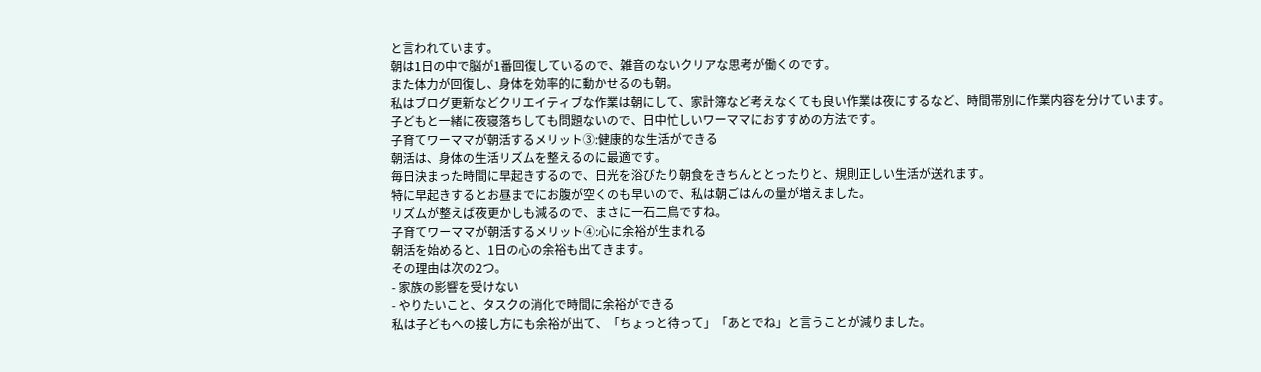と言われています。
朝は1日の中で脳が1番回復しているので、雑音のないクリアな思考が働くのです。
また体力が回復し、身体を効率的に動かせるのも朝。
私はブログ更新などクリエイティブな作業は朝にして、家計簿など考えなくても良い作業は夜にするなど、時間帯別に作業内容を分けています。
子どもと一緒に夜寝落ちしても問題ないので、日中忙しいワーママにおすすめの方法です。
子育てワーママが朝活するメリット③:健康的な生活ができる
朝活は、身体の生活リズムを整えるのに最適です。
毎日決まった時間に早起きするので、日光を浴びたり朝食をきちんととったりと、規則正しい生活が送れます。
特に早起きするとお昼までにお腹が空くのも早いので、私は朝ごはんの量が増えました。
リズムが整えば夜更かしも減るので、まさに一石二鳥ですね。
子育てワーママが朝活するメリット④:心に余裕が生まれる
朝活を始めると、1日の心の余裕も出てきます。
その理由は次の2つ。
- 家族の影響を受けない
- やりたいこと、タスクの消化で時間に余裕ができる
私は子どもへの接し方にも余裕が出て、「ちょっと待って」「あとでね」と言うことが減りました。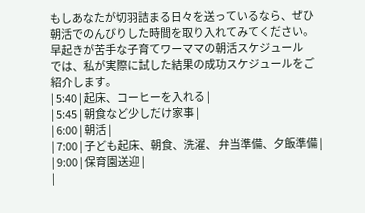もしあなたが切羽詰まる日々を送っているなら、ぜひ朝活でのんびりした時間を取り入れてみてください。
早起きが苦手な子育てワーママの朝活スケジュール
では、私が実際に試した結果の成功スケジュールをご紹介します。
| 5:40 | 起床、コーヒーを入れる |
| 5:45 | 朝食など少しだけ家事 |
| 6:00 | 朝活 |
| 7:00 | 子ども起床、朝食、洗濯、 弁当準備、夕飯準備 |
| 9:00 | 保育園送迎 |
|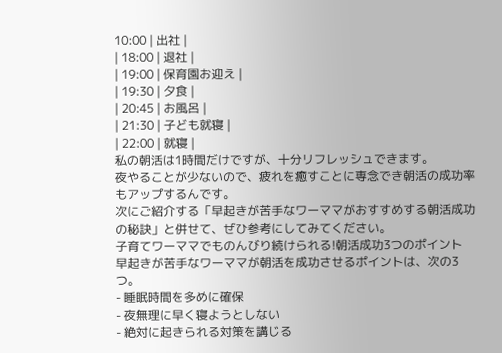10:00 | 出社 |
| 18:00 | 退社 |
| 19:00 | 保育園お迎え |
| 19:30 | 夕食 |
| 20:45 | お風呂 |
| 21:30 | 子ども就寝 |
| 22:00 | 就寝 |
私の朝活は1時間だけですが、十分リフレッシュできます。
夜やることが少ないので、疲れを癒すことに専念でき朝活の成功率もアップするんです。
次にご紹介する「早起きが苦手なワーママがおすすめする朝活成功の秘訣」と併せて、ぜひ参考にしてみてください。
子育てワーママでものんびり続けられる!朝活成功3つのポイント
早起きが苦手なワーママが朝活を成功させるポイントは、次の3つ。
- 睡眠時間を多めに確保
- 夜無理に早く寝ようとしない
- 絶対に起きられる対策を講じる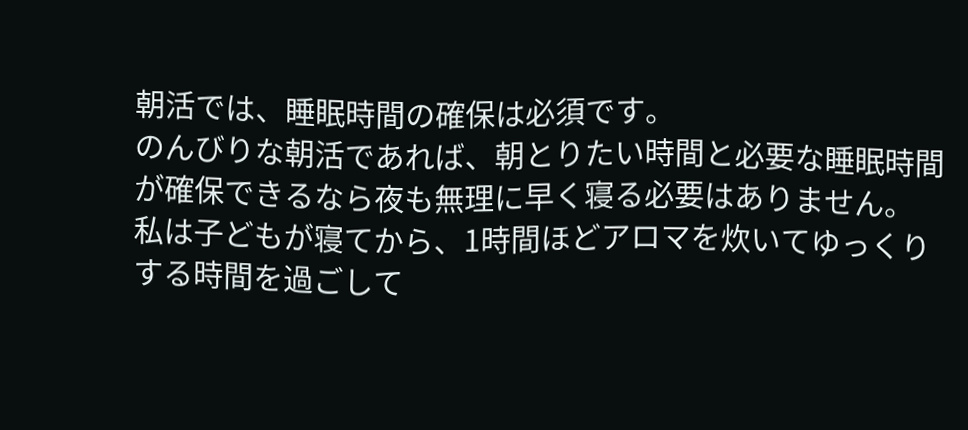朝活では、睡眠時間の確保は必須です。
のんびりな朝活であれば、朝とりたい時間と必要な睡眠時間が確保できるなら夜も無理に早く寝る必要はありません。
私は子どもが寝てから、1時間ほどアロマを炊いてゆっくりする時間を過ごして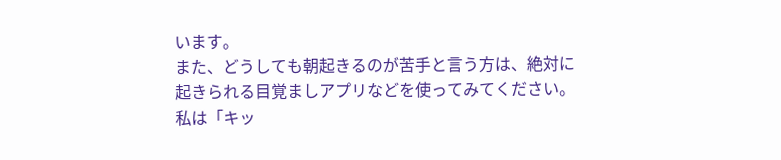います。
また、どうしても朝起きるのが苦手と言う方は、絶対に起きられる目覚ましアプリなどを使ってみてください。
私は「キッ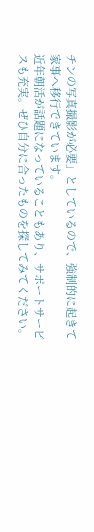チンの写真撮影が必要」としているので、強制的に起きて家事へ移行できています。
近年朝活が話題になっていることもあり、サポートサービスも充実。ぜひ自分に合ったものを探してみてください。